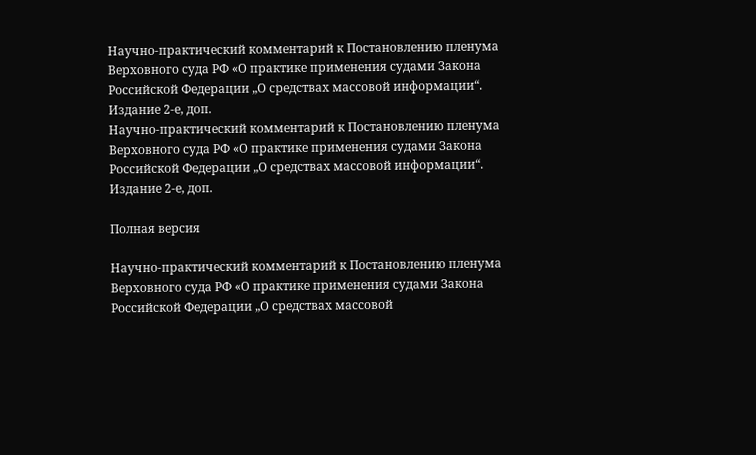Научно-практический комментарий к Постановлению пленума Верховного суда РФ «О практике применения судами Закона Российской Федерации „О средствах массовой информации“. Издание 2-е, доп.
Научно-практический комментарий к Постановлению пленума Верховного суда РФ «О практике применения судами Закона Российской Федерации „О средствах массовой информации“. Издание 2-е, доп.

Полная версия

Научно-практический комментарий к Постановлению пленума Верховного суда РФ «О практике применения судами Закона Российской Федерации „О средствах массовой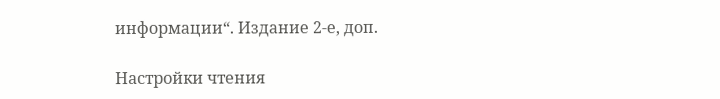информации“. Издание 2-е, доп.

Настройки чтения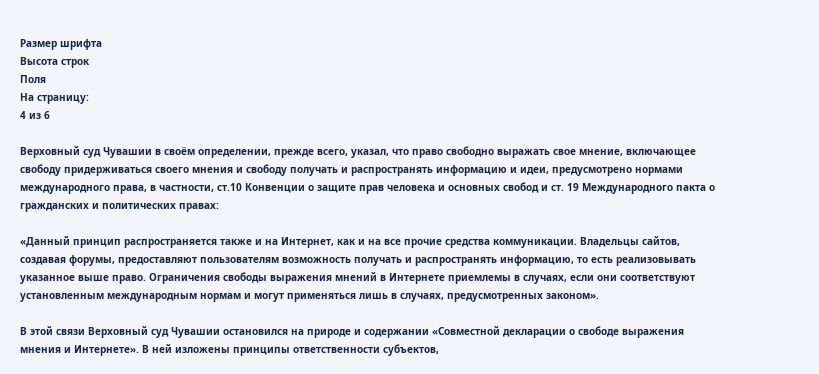Размер шрифта
Высота строк
Поля
На страницу:
4 из 6

Верховный суд Чувашии в своём определении, прежде всего, указал, что право свободно выражать свое мнение, включающее свободу придерживаться своего мнения и свободу получать и распространять информацию и идеи, предусмотрено нормами международного права, в частности, ст.10 Конвенции о защите прав человека и основных свобод и ст. 19 Международного пакта о гражданских и политических правах:

«Данный принцип распространяется также и на Интернет, как и на все прочие средства коммуникации. Владельцы сайтов, создавая форумы, предоставляют пользователям возможность получать и распространять информацию, то есть реализовывать указанное выше право. Ограничения свободы выражения мнений в Интернете приемлемы в случаях, если они соответствуют установленным международным нормам и могут применяться лишь в случаях, предусмотренных законом».

В этой связи Верховный суд Чувашии остановился на природе и содержании «Совместной декларации о свободе выражения мнения и Интернете». В ней изложены принципы ответственности субъектов,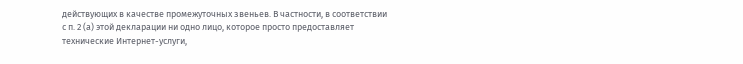действующих в качестве промежуточных звеньев. В частности, в соответствии с п. 2 (а) этой декларации ни одно лицо, которое просто предоставляет технические Интернет-услуги,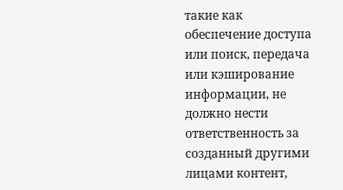такие как обеспечение доступа или поиск, передача или кэширование информации, не должно нести ответственность за созданный другими лицами контент,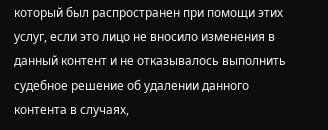который был распространен при помощи этих услуг, если это лицо не вносило изменения в данный контент и не отказывалось выполнить судебное решение об удалении данного контента в случаях,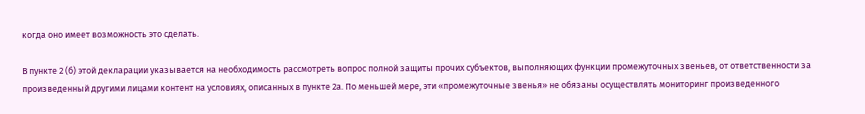когда оно имеет возможность это сделать.

В пункте 2 (б) этой декларации указывается на необходимость рассмотреть вопрос полной защиты прочих субъектов, выполняющих функции промежуточных звеньев, от ответственности за произведенный другими лицами контент на условиях, описанных в пункте 2а. По меньшей мере, эти «промежуточные звенья» не обязаны осуществлять мониторинг произведенного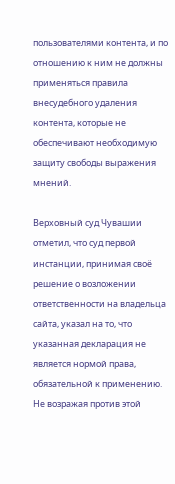пользователями контента, и по отношению к ним не должны применяться правила внесудебного удаления контента, которые не обеспечивают необходимую защиту свободы выражения мнений.

Верховный суд Чувашии отметил, что суд первой инстанции, принимая своё решение о возложении ответственности на владельца сайта, указал на то, что указанная декларация не является нормой права, обязательной к применению. Не возражая против этой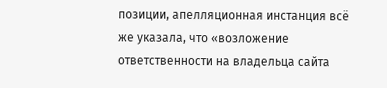позиции, апелляционная инстанция всё же указала, что «возложение ответственности на владельца сайта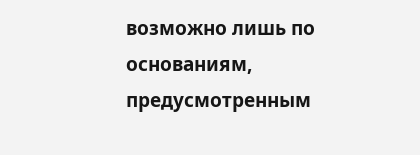возможно лишь по основаниям, предусмотренным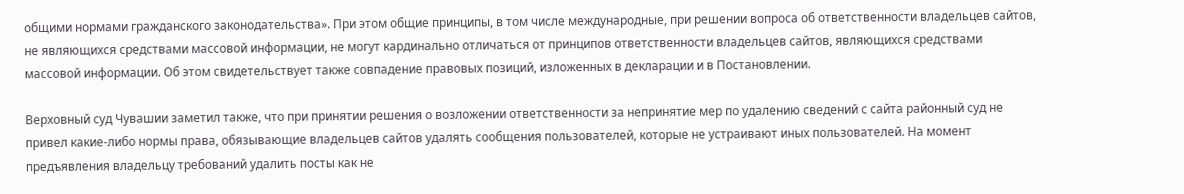общими нормами гражданского законодательства». При этом общие принципы, в том числе международные, при решении вопроса об ответственности владельцев сайтов, не являющихся средствами массовой информации, не могут кардинально отличаться от принципов ответственности владельцев сайтов, являющихся средствами массовой информации. Об этом свидетельствует также совпадение правовых позиций, изложенных в декларации и в Постановлении.

Верховный суд Чувашии заметил также, что при принятии решения о возложении ответственности за непринятие мер по удалению сведений с сайта районный суд не привел какие-либо нормы права, обязывающие владельцев сайтов удалять сообщения пользователей, которые не устраивают иных пользователей. На момент предъявления владельцу требований удалить посты как не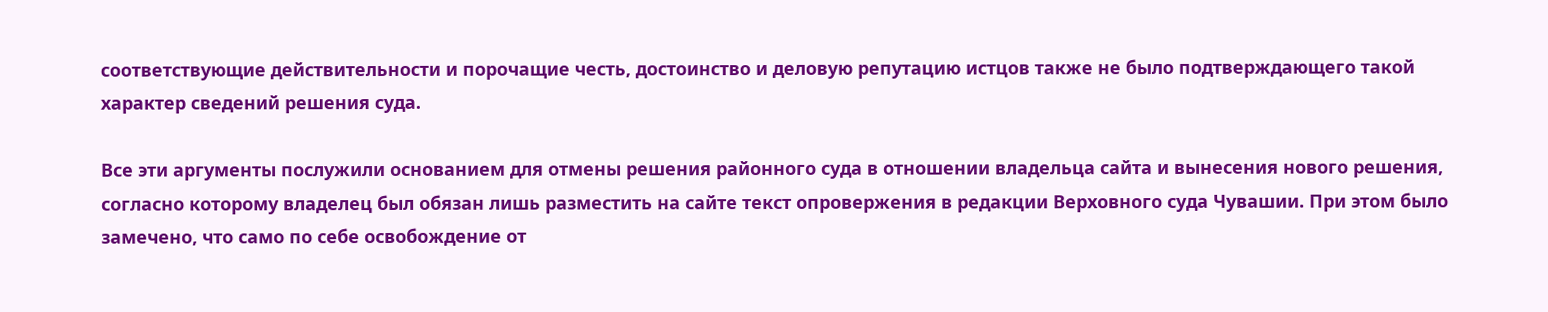соответствующие действительности и порочащие честь, достоинство и деловую репутацию истцов также не было подтверждающего такой характер сведений решения суда.

Все эти аргументы послужили основанием для отмены решения районного суда в отношении владельца сайта и вынесения нового решения, согласно которому владелец был обязан лишь разместить на сайте текст опровержения в редакции Верховного суда Чувашии. При этом было замечено, что само по себе освобождение от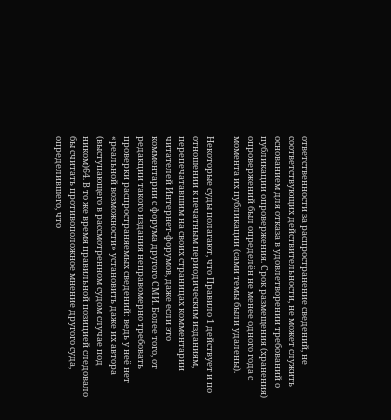ответственности за распространение сведений, не соответствующих действительности, не может служить основанием для отказа в удовлетворении требований о публикации опровержения. Срок размещения (хранения) опровержений был определён не менее одного года с момента их публикации (сами темы были удалены).

Некоторые суды полагают, что Правило 1 действует и по отношении к печатным периодическим изданиям, перепечатавшим на своих страницах комментарии читателей Интернет-форумов, даже если это комментарии с форума другого СМИ. Более того, от редакции такого издания неправомерно требовать проверки распространяемых сведений: ведь у неё нет «реальной возможности» установить даже их автора (выступающего в рассмотренном судом случае под ником)64. В то же время правильной позицией следовало бы считать противоположное мнение другого суда, определившего, что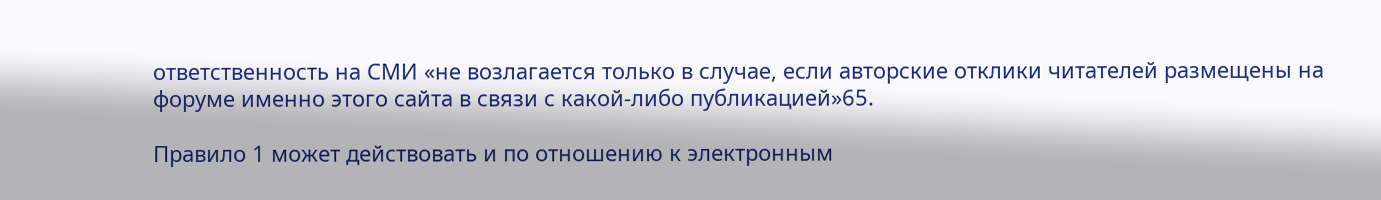ответственность на СМИ «не возлагается только в случае, если авторские отклики читателей размещены на форуме именно этого сайта в связи с какой-либо публикацией»65.

Правило 1 может действовать и по отношению к электронным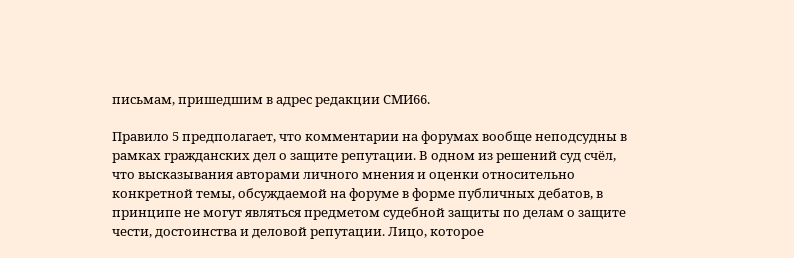письмам, пришедшим в адрес редакции СМИ66.

Правило 5 предполагает, что комментарии на форумах вообще неподсудны в рамках гражданских дел о защите репутации. В одном из решений суд счёл, что высказывания авторами личного мнения и оценки относительно конкретной темы, обсуждаемой на форуме в форме публичных дебатов, в принципе не могут являться предметом судебной защиты по делам о защите чести, достоинства и деловой репутации. Лицо, которое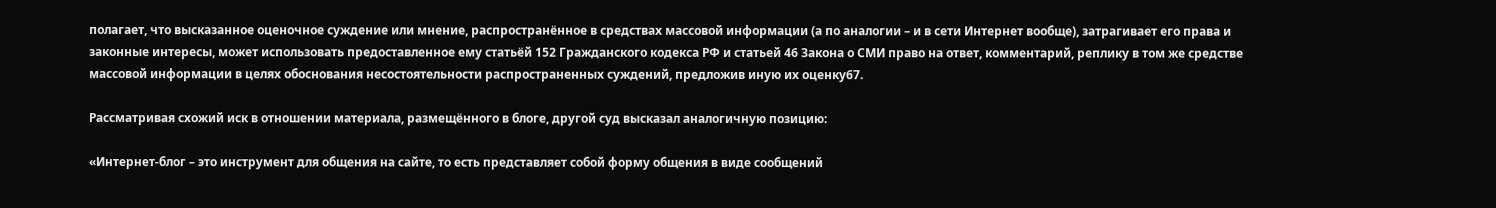полагает, что высказанное оценочное суждение или мнение, распространённое в средствах массовой информации (а по аналогии – и в сети Интернет вообще), затрагивает его права и законные интересы, может использовать предоставленное ему статьёй 152 Гражданского кодекса РФ и статьей 46 Закона о СМИ право на ответ, комментарий, реплику в том же средстве массовой информации в целях обоснования несостоятельности распространенных суждений, предложив иную их оценку67.

Рассматривая схожий иск в отношении материала, размещённого в блоге, другой суд высказал аналогичную позицию:

«Интернет-блог – это инструмент для общения на сайте, то есть представляет собой форму общения в виде сообщений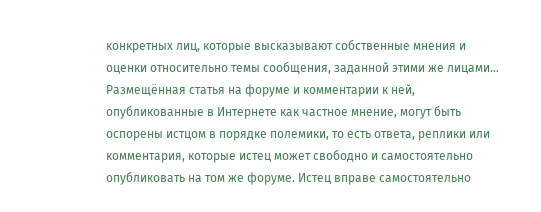конкретных лиц, которые высказывают собственные мнения и оценки относительно темы сообщения, заданной этими же лицами… Размещённая статья на форуме и комментарии к ней, опубликованные в Интернете как частное мнение, могут быть оспорены истцом в порядке полемики, то есть ответа, реплики или комментария, которые истец может свободно и самостоятельно опубликовать на том же форуме. Истец вправе самостоятельно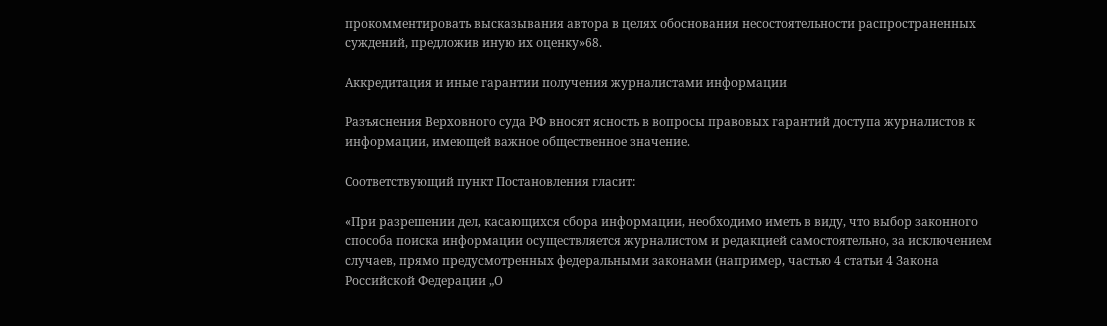прокомментировать высказывания автора в целях обоснования несостоятельности распространенных суждений, предложив иную их оценку»68.

Аккредитация и иные гарантии получения журналистами информации

Разъяснения Верховного суда РФ вносят ясность в вопросы правовых гарантий доступа журналистов к информации, имеющей важное общественное значение.

Соответствующий пункт Постановления гласит:

«При разрешении дел, касающихся сбора информации, необходимо иметь в виду, что выбор законного способа поиска информации осуществляется журналистом и редакцией самостоятельно, за исключением случаев, прямо предусмотренных федеральными законами (например, частью 4 статьи 4 Закона Российской Федерации „О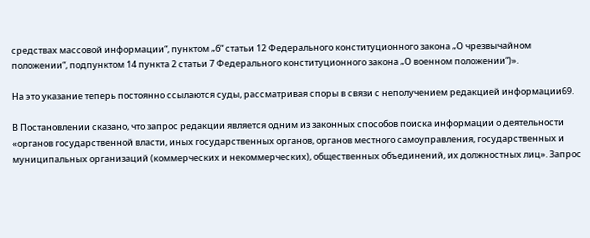средствах массовой информации“, пунктом „б“ статьи 12 Федерального конституционного закона „О чрезвычайном положении“, подпунктом 14 пункта 2 статьи 7 Федерального конституционного закона „О военном положении“)».

На это указание теперь постоянно ссылаются суды, рассматривая споры в связи с неполучением редакцией информации69.

В Постановлении сказано, что запрос редакции является одним из законных способов поиска информации о деятельности «органов государственной власти, иных государственных органов, органов местного самоуправления, государственных и муниципальных организаций (коммерческих и некоммерческих), общественных объединений, их должностных лиц». Запрос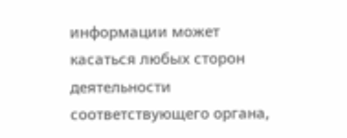информации может касаться любых сторон деятельности соответствующего органа,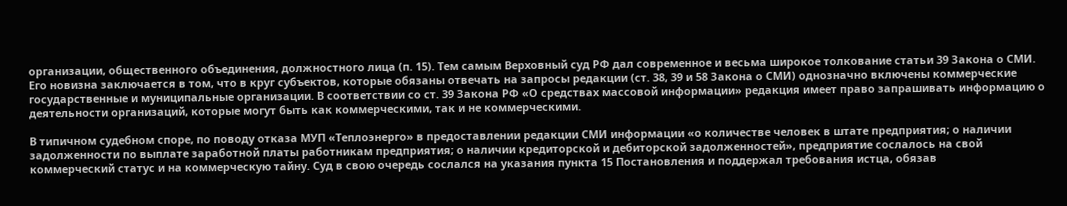организации, общественного объединения, должностного лица (п. 15). Тем самым Верховный суд РФ дал современное и весьма широкое толкование статьи 39 Закона о СМИ. Его новизна заключается в том, что в круг субъектов, которые обязаны отвечать на запросы редакции (ст. 38, 39 и 58 Закона о СМИ) однозначно включены коммерческие государственные и муниципальные организации. В соответствии со ст. 39 Закона РФ «О средствах массовой информации» редакция имеет право запрашивать информацию о деятельности организаций, которые могут быть как коммерческими, так и не коммерческими.

В типичном судебном споре, по поводу отказа МУП «Теплоэнерго» в предоставлении редакции СМИ информации «о количестве человек в штате предприятия; о наличии задолженности по выплате заработной платы работникам предприятия; о наличии кредиторской и дебиторской задолженностей», предприятие сослалось на свой коммерческий статус и на коммерческую тайну. Суд в свою очередь сослался на указания пункта 15 Постановления и поддержал требования истца, обязав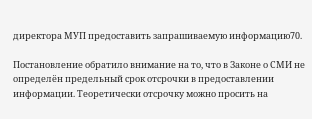директора МУП предоставить запрашиваемую информацию70.

Постановление обратило внимание на то, что в Законе о СМИ не определён предельный срок отсрочки в предоставлении информации. Теоретически отсрочку можно просить на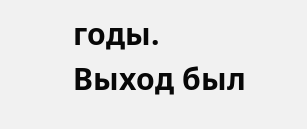годы. Выход был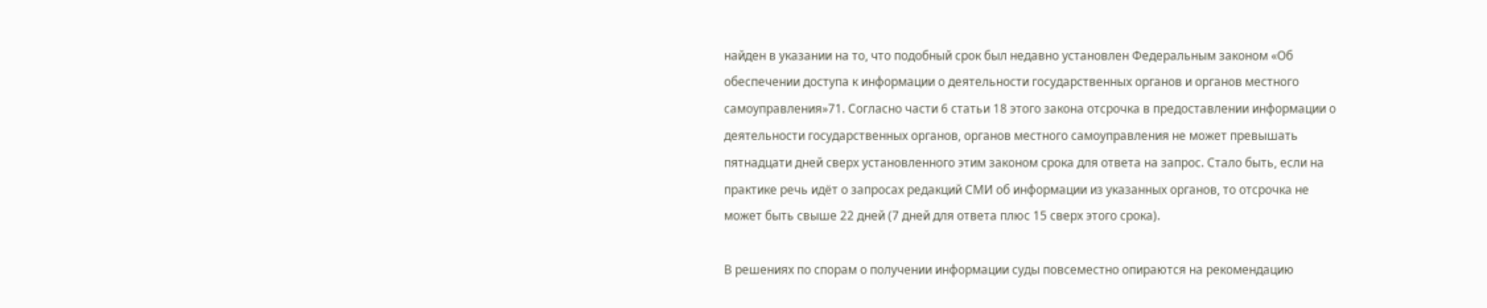найден в указании на то, что подобный срок был недавно установлен Федеральным законом «Об обеспечении доступа к информации о деятельности государственных органов и органов местного самоуправления»71. Согласно части 6 статьи 18 этого закона отсрочка в предоставлении информации о деятельности государственных органов, органов местного самоуправления не может превышать пятнадцати дней сверх установленного этим законом срока для ответа на запрос. Стало быть, если на практике речь идёт о запросах редакций СМИ об информации из указанных органов, то отсрочка не может быть свыше 22 дней (7 дней для ответа плюс 15 сверх этого срока).

В решениях по спорам о получении информации суды повсеместно опираются на рекомендацию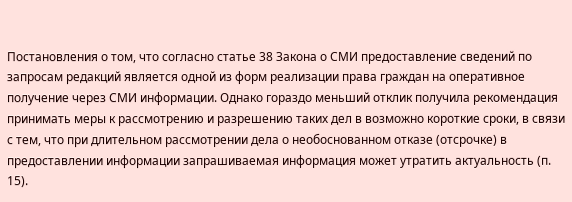Постановления о том, что согласно статье 38 Закона о СМИ предоставление сведений по запросам редакций является одной из форм реализации права граждан на оперативное получение через СМИ информации. Однако гораздо меньший отклик получила рекомендация принимать меры к рассмотрению и разрешению таких дел в возможно короткие сроки, в связи с тем, что при длительном рассмотрении дела о необоснованном отказе (отсрочке) в предоставлении информации запрашиваемая информация может утратить актуальность (п. 15).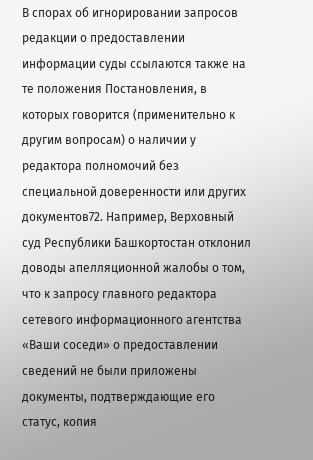В спорах об игнорировании запросов редакции о предоставлении информации суды ссылаются также на те положения Постановления, в которых говорится (применительно к другим вопросам) о наличии у редактора полномочий без специальной доверенности или других документов72. Например, Верховный суд Республики Башкортостан отклонил доводы апелляционной жалобы о том, что к запросу главного редактора сетевого информационного агентства «Ваши соседи» о предоставлении сведений не были приложены документы, подтверждающие его статус, копия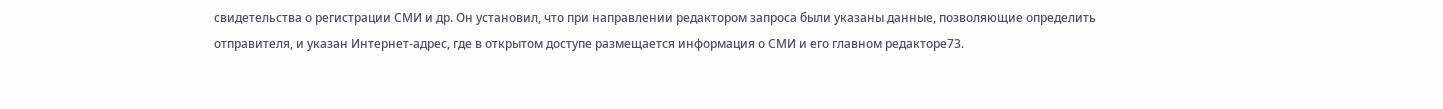свидетельства о регистрации СМИ и др. Он установил, что при направлении редактором запроса были указаны данные, позволяющие определить отправителя, и указан Интернет-адрес, где в открытом доступе размещается информация о СМИ и его главном редакторе73.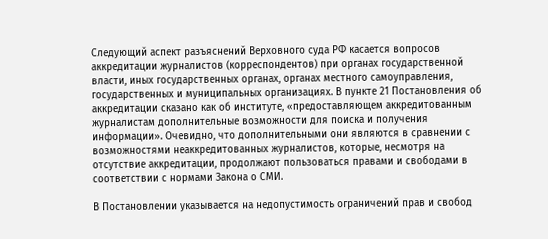Следующий аспект разъяснений Верховного суда РФ касается вопросов аккредитации журналистов (корреспондентов) при органах государственной власти, иных государственных органах, органах местного самоуправления, государственных и муниципальных организациях. В пункте 21 Постановления об аккредитации сказано как об институте, «предоставляющем аккредитованным журналистам дополнительные возможности для поиска и получения информации». Очевидно, что дополнительными они являются в сравнении с возможностями неаккредитованных журналистов, которые, несмотря на отсутствие аккредитации, продолжают пользоваться правами и свободами в соответствии с нормами Закона о СМИ.

В Постановлении указывается на недопустимость ограничений прав и свобод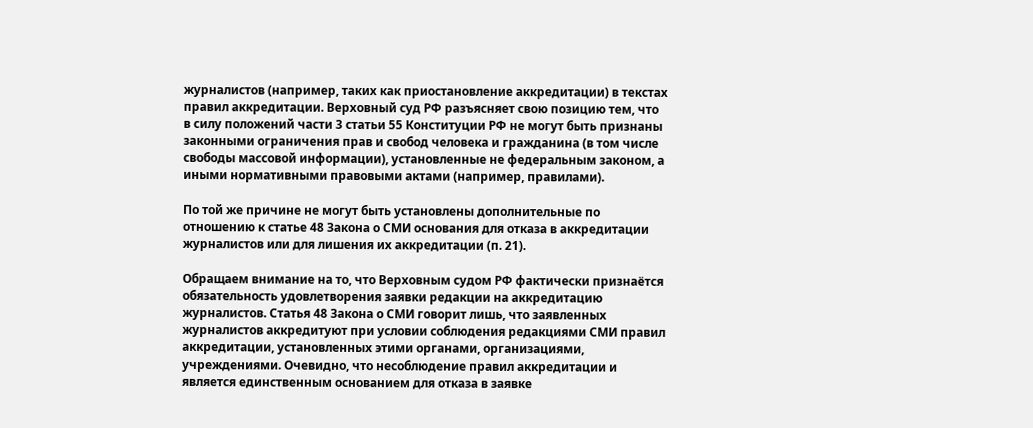журналистов (например, таких как приостановление аккредитации) в текстах правил аккредитации. Верховный суд РФ разъясняет свою позицию тем, что в силу положений части 3 статьи 55 Конституции РФ не могут быть признаны законными ограничения прав и свобод человека и гражданина (в том числе свободы массовой информации), установленные не федеральным законом, а иными нормативными правовыми актами (например, правилами).

По той же причине не могут быть установлены дополнительные по отношению к статье 48 Закона о СМИ основания для отказа в аккредитации журналистов или для лишения их аккредитации (п. 21).

Обращаем внимание на то, что Верховным судом РФ фактически признаётся обязательность удовлетворения заявки редакции на аккредитацию журналистов. Статья 48 Закона о СМИ говорит лишь, что заявленных журналистов аккредитуют при условии соблюдения редакциями СМИ правил аккредитации, установленных этими органами, организациями, учреждениями. Очевидно, что несоблюдение правил аккредитации и является единственным основанием для отказа в заявке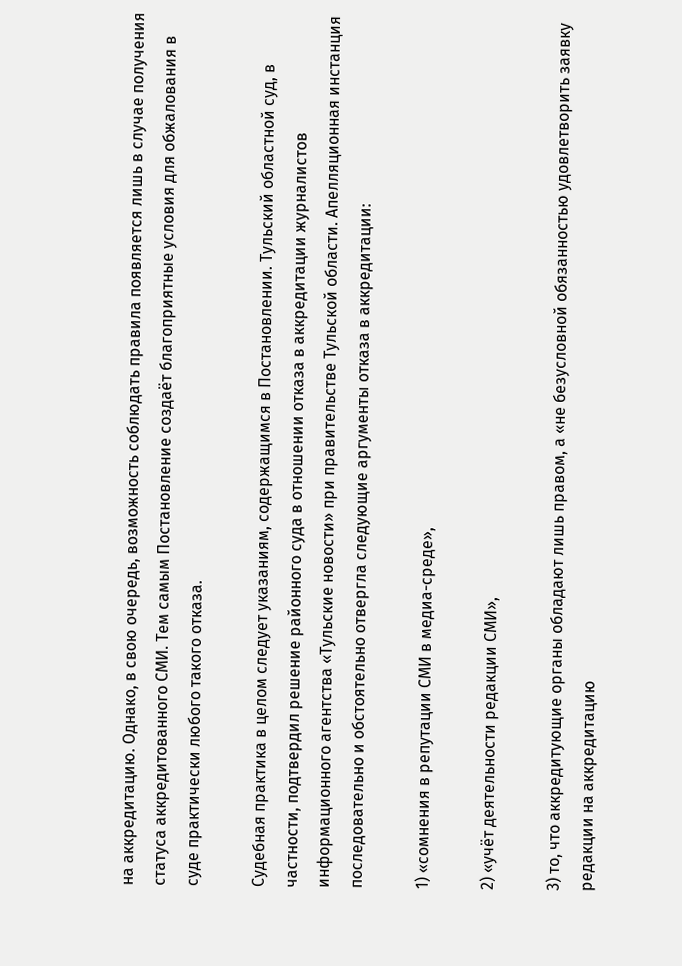на аккредитацию. Однако, в свою очередь, возможность соблюдать правила появляется лишь в случае получения статуса аккредитованного СМИ. Тем самым Постановление создаёт благоприятные условия для обжалования в суде практически любого такого отказа.

Судебная практика в целом следует указаниям, содержащимся в Постановлении. Тульский областной суд, в частности, подтвердил решение районного суда в отношении отказа в аккредитации журналистов информационного агентства «Тульские новости» при правительстве Тульской области. Апелляционная инстанция последовательно и обстоятельно отвергла следующие аргументы отказа в аккредитации:

1) «сомнения в репутации СМИ в медиа-среде»,

2) «учёт деятельности редакции СМИ»,

3) то, что аккредитующие органы обладают лишь правом, а «не безусловной обязанностью удовлетворить заявку редакции на аккредитацию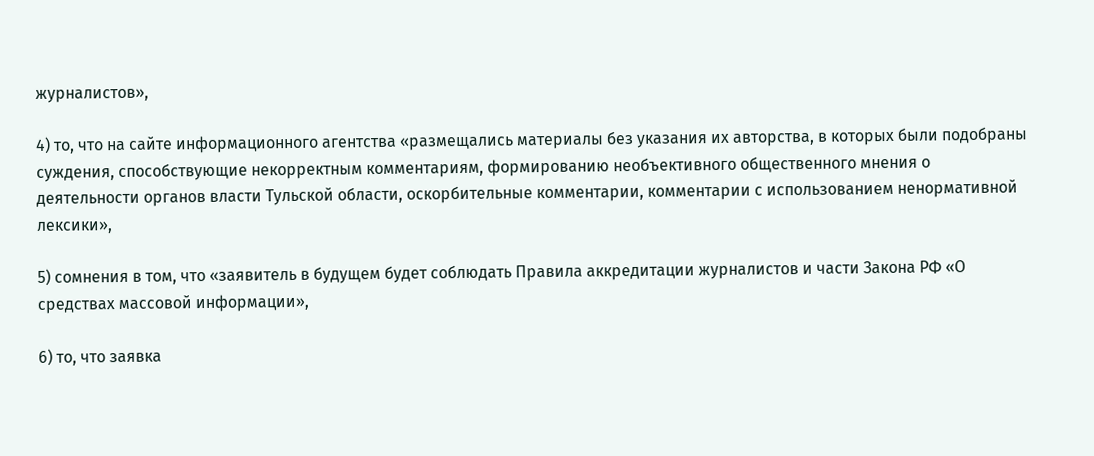журналистов»,

4) то, что на сайте информационного агентства «размещались материалы без указания их авторства, в которых были подобраны суждения, способствующие некорректным комментариям, формированию необъективного общественного мнения о деятельности органов власти Тульской области, оскорбительные комментарии, комментарии с использованием ненормативной лексики»,

5) сомнения в том, что «заявитель в будущем будет соблюдать Правила аккредитации журналистов и части Закона РФ «О средствах массовой информации»,

6) то, что заявка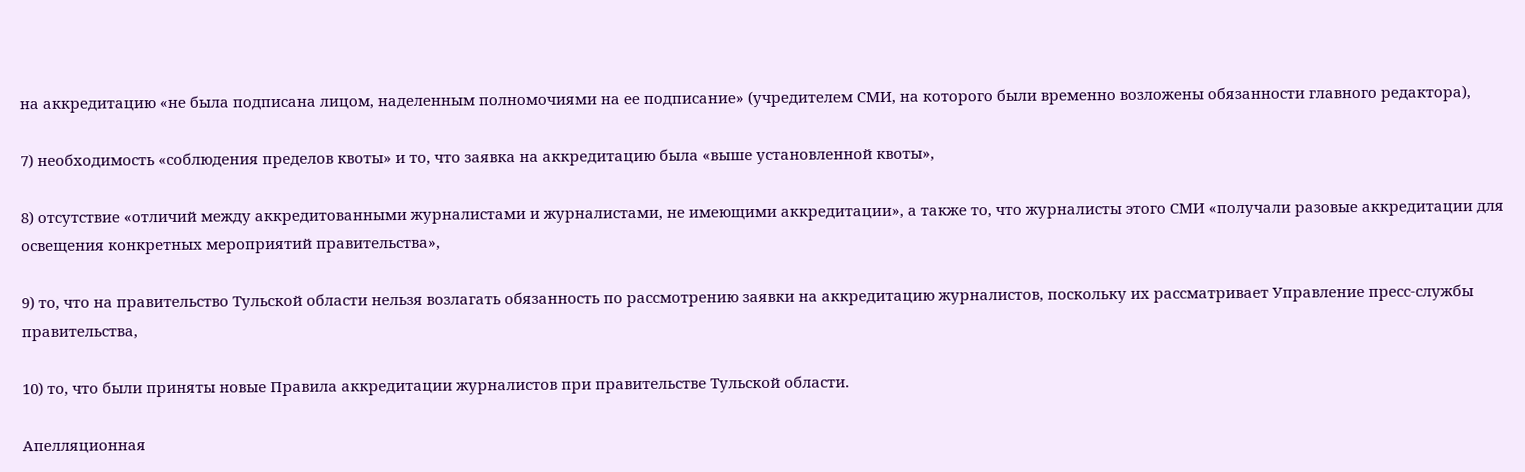на аккредитацию «не была подписана лицом, наделенным полномочиями на ее подписание» (учредителем СМИ, на которого были временно возложены обязанности главного редактора),

7) необходимость «соблюдения пределов квоты» и то, что заявка на аккредитацию была «выше установленной квоты»,

8) отсутствие «отличий между аккредитованными журналистами и журналистами, не имеющими аккредитации», а также то, что журналисты этого СМИ «получали разовые аккредитации для освещения конкретных мероприятий правительства»,

9) то, что на правительство Тульской области нельзя возлагать обязанность по рассмотрению заявки на аккредитацию журналистов, поскольку их рассматривает Управление пресс-службы правительства,

10) то, что были приняты новые Правила аккредитации журналистов при правительстве Тульской области.

Апелляционная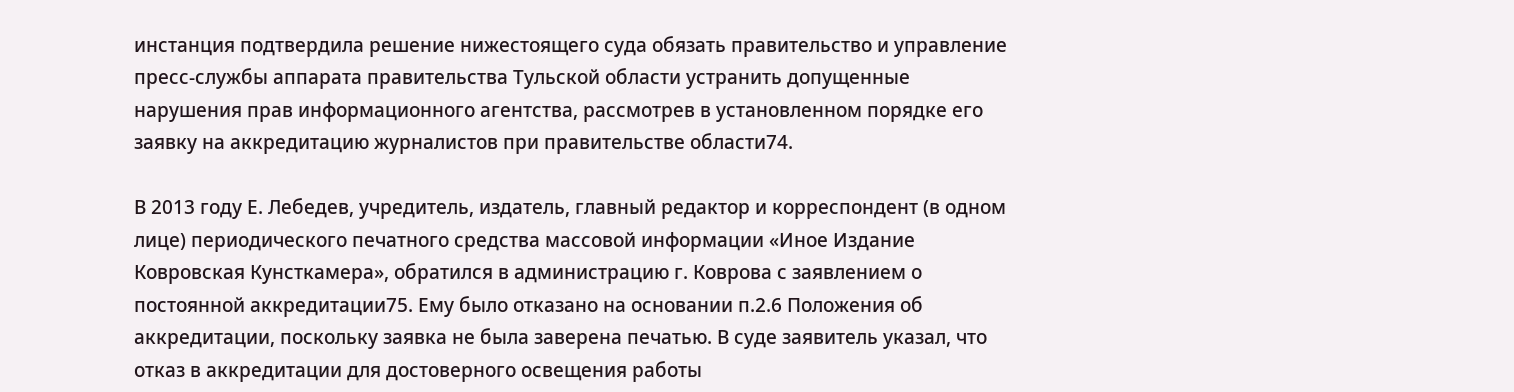инстанция подтвердила решение нижестоящего суда обязать правительство и управление пресс-службы аппарата правительства Тульской области устранить допущенные нарушения прав информационного агентства, рассмотрев в установленном порядке его заявку на аккредитацию журналистов при правительстве области74.

В 2013 году Е. Лебедев, учредитель, издатель, главный редактор и корреспондент (в одном лице) периодического печатного средства массовой информации «Иное Издание Ковровская Кунсткамера», обратился в администрацию г. Коврова с заявлением о постоянной аккредитации75. Ему было отказано на основании п.2.6 Положения об аккредитации, поскольку заявка не была заверена печатью. В суде заявитель указал, что отказ в аккредитации для достоверного освещения работы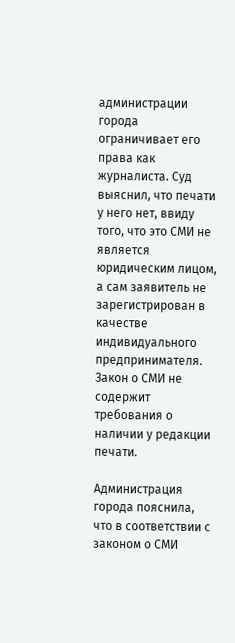администрации города ограничивает его права как журналиста. Суд выяснил, что печати у него нет, ввиду того, что это СМИ не является юридическим лицом, а сам заявитель не зарегистрирован в качестве индивидуального предпринимателя. Закон о СМИ не содержит требования о наличии у редакции печати.

Администрация города пояснила, что в соответствии с законом о СМИ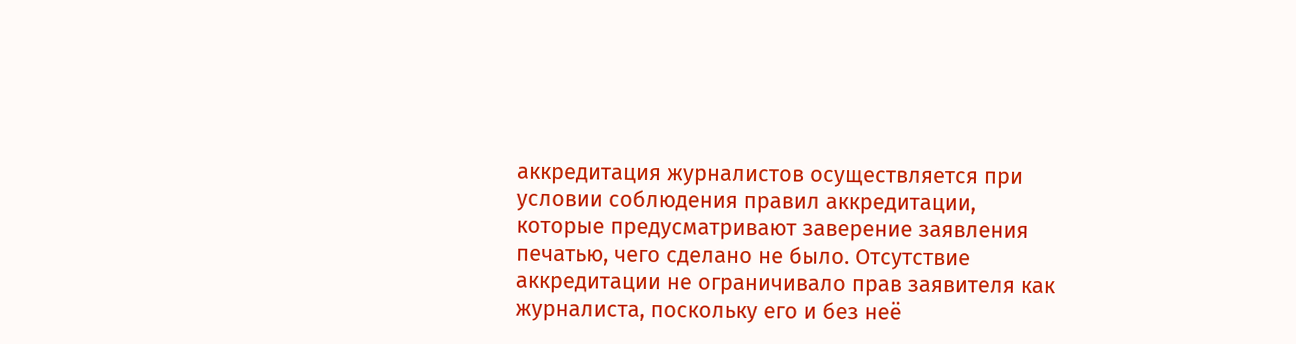аккредитация журналистов осуществляется при условии соблюдения правил аккредитации, которые предусматривают заверение заявления печатью, чего сделано не было. Отсутствие аккредитации не ограничивало прав заявителя как журналиста, поскольку его и без неё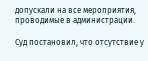допускали на все мероприятия, проводимые в администрации.

Суд постановил, что отсутствие у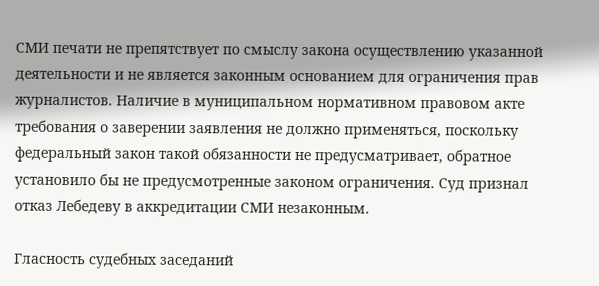СМИ печати не препятствует по смыслу закона осуществлению указанной деятельности и не является законным основанием для ограничения прав журналистов. Наличие в муниципальном нормативном правовом акте требования о заверении заявления не должно применяться, поскольку федеральный закон такой обязанности не предусматривает, обратное установило бы не предусмотренные законом ограничения. Суд признал отказ Лебедеву в аккредитации СМИ незаконным.

Гласность судебных заседаний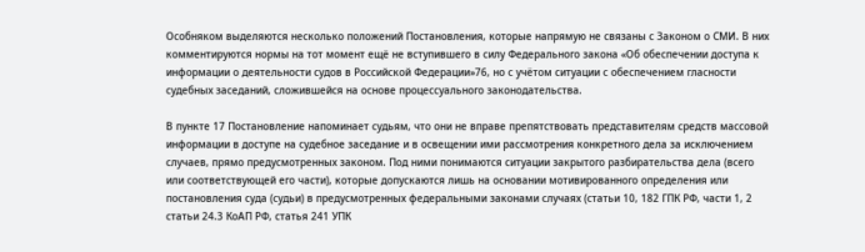Особняком выделяются несколько положений Постановления, которые напрямую не связаны с Законом о СМИ. В них комментируются нормы на тот момент ещё не вступившего в силу Федерального закона «Об обеспечении доступа к информации о деятельности судов в Российской Федерации»76, но с учётом ситуации с обеспечением гласности судебных заседаний, сложившейся на основе процессуального законодательства.

В пункте 17 Постановление напоминает судьям, что они не вправе препятствовать представителям средств массовой информации в доступе на судебное заседание и в освещении ими рассмотрения конкретного дела за исключением случаев, прямо предусмотренных законом. Под ними понимаются ситуации закрытого разбирательства дела (всего или соответствующей его части), которые допускаются лишь на основании мотивированного определения или постановления суда (судьи) в предусмотренных федеральными законами случаях (статьи 10, 182 ГПК РФ, части 1, 2 статьи 24.3 КоАП РФ, статья 241 УПК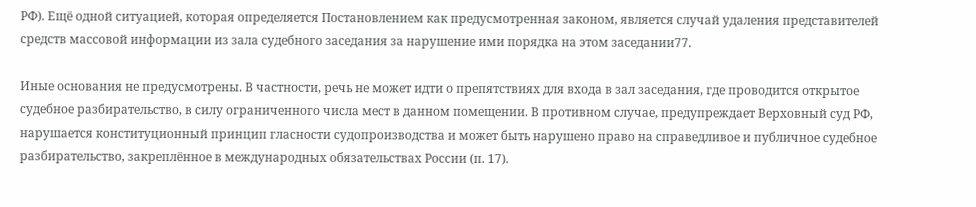РФ). Ещё одной ситуацией, которая определяется Постановлением как предусмотренная законом, является случай удаления представителей средств массовой информации из зала судебного заседания за нарушение ими порядка на этом заседании77.

Иные основания не предусмотрены. В частности, речь не может идти о препятствиях для входа в зал заседания, где проводится открытое судебное разбирательство, в силу ограниченного числа мест в данном помещении. В противном случае, предупреждает Верховный суд РФ, нарушается конституционный принцип гласности судопроизводства и может быть нарушено право на справедливое и публичное судебное разбирательство, закреплённое в международных обязательствах России (п. 17).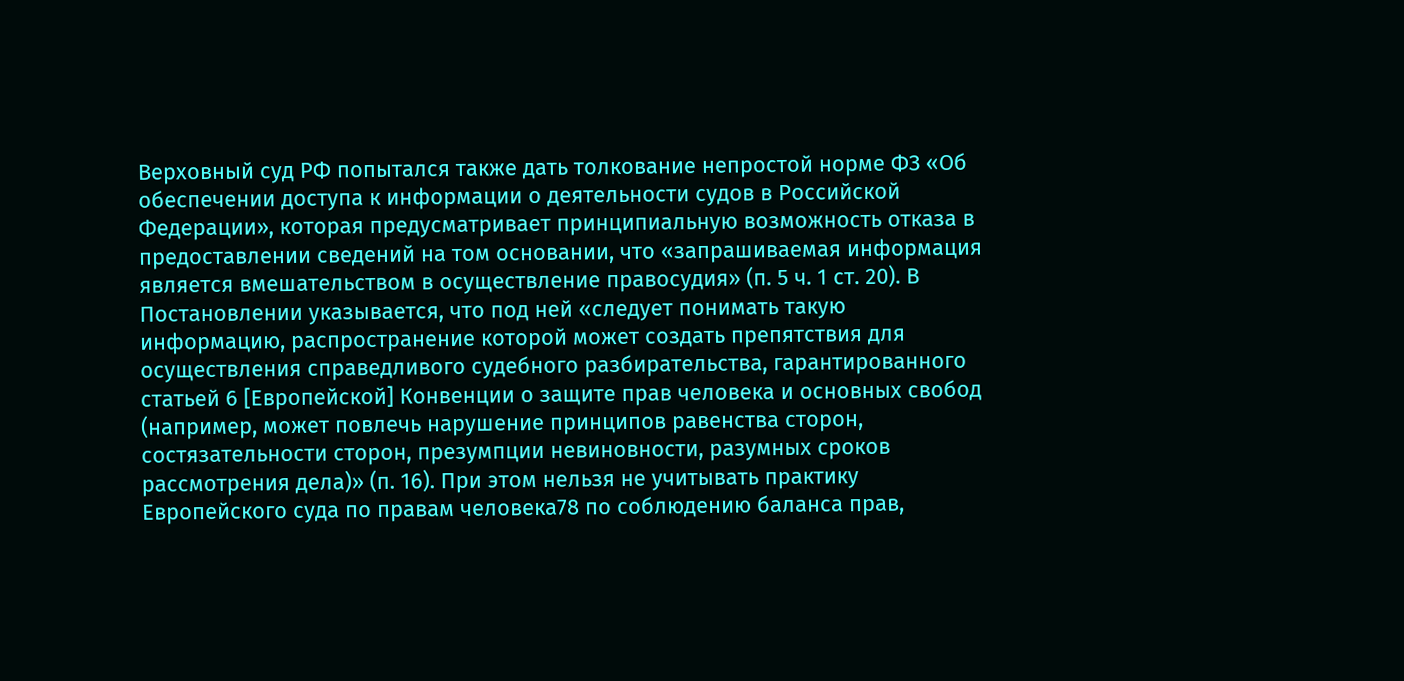Верховный суд РФ попытался также дать толкование непростой норме ФЗ «Об обеспечении доступа к информации о деятельности судов в Российской Федерации», которая предусматривает принципиальную возможность отказа в предоставлении сведений на том основании, что «запрашиваемая информация является вмешательством в осуществление правосудия» (п. 5 ч. 1 ст. 20). В Постановлении указывается, что под ней «следует понимать такую информацию, распространение которой может создать препятствия для осуществления справедливого судебного разбирательства, гарантированного статьей 6 [Европейской] Конвенции о защите прав человека и основных свобод (например, может повлечь нарушение принципов равенства сторон, состязательности сторон, презумпции невиновности, разумных сроков рассмотрения дела)» (п. 16). При этом нельзя не учитывать практику Европейского суда по правам человека78 по соблюдению баланса прав,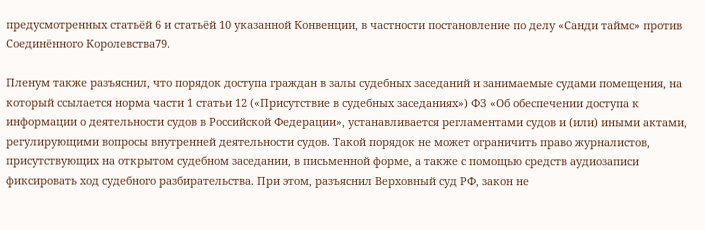предусмотренных статьёй 6 и статьёй 10 указанной Конвенции, в частности постановление по делу «Санди таймс» против Соединённого Королевства79.

Пленум также разъяснил, что порядок доступа граждан в залы судебных заседаний и занимаемые судами помещения, на который ссылается норма части 1 статьи 12 («Присутствие в судебных заседаниях») ФЗ «Об обеспечении доступа к информации о деятельности судов в Российской Федерации», устанавливается регламентами судов и (или) иными актами, регулирующими вопросы внутренней деятельности судов. Такой порядок не может ограничить право журналистов, присутствующих на открытом судебном заседании, в письменной форме, а также с помощью средств аудиозаписи фиксировать ход судебного разбирательства. При этом, разъяснил Верховный суд РФ, закон не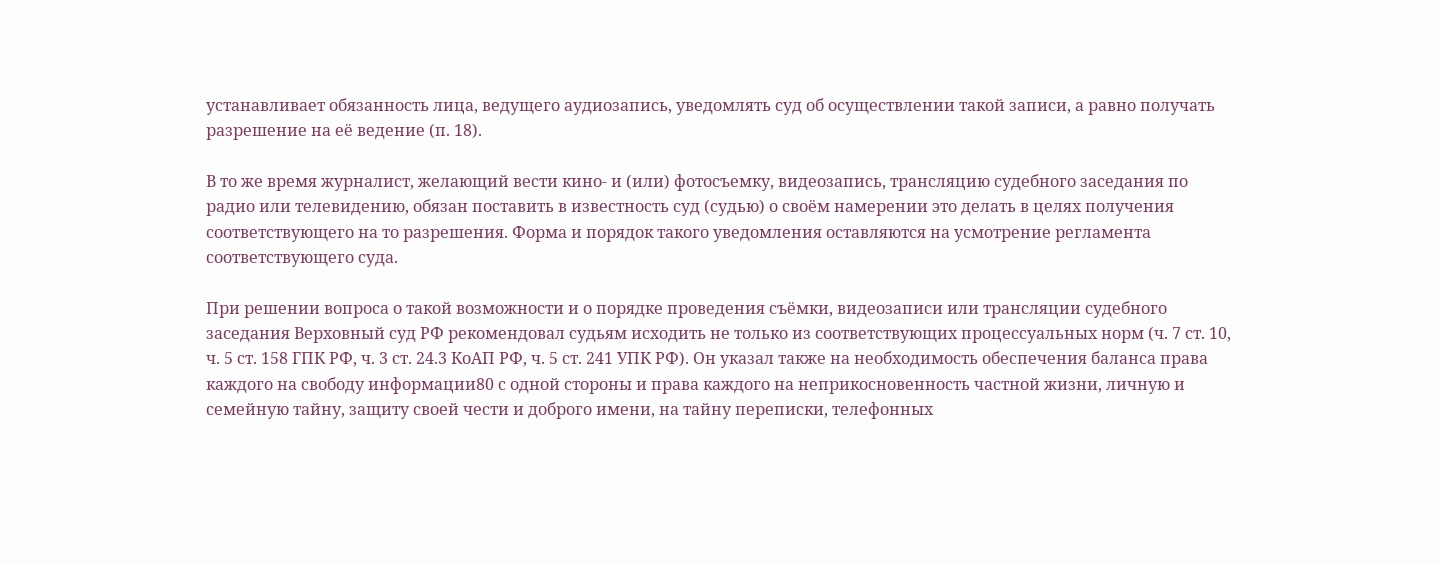устанавливает обязанность лица, ведущего аудиозапись, уведомлять суд об осуществлении такой записи, а равно получать разрешение на её ведение (п. 18).

В то же время журналист, желающий вести кино- и (или) фотосъемку, видеозапись, трансляцию судебного заседания по радио или телевидению, обязан поставить в известность суд (судью) о своём намерении это делать в целях получения соответствующего на то разрешения. Форма и порядок такого уведомления оставляются на усмотрение регламента соответствующего суда.

При решении вопроса о такой возможности и о порядке проведения съёмки, видеозаписи или трансляции судебного заседания Верховный суд РФ рекомендовал судьям исходить не только из соответствующих процессуальных норм (ч. 7 ст. 10, ч. 5 ст. 158 ГПК РФ, ч. 3 ст. 24.3 КоАП РФ, ч. 5 ст. 241 УПК РФ). Он указал также на необходимость обеспечения баланса права каждого на свободу информации80 с одной стороны и права каждого на неприкосновенность частной жизни, личную и семейную тайну, защиту своей чести и доброго имени, на тайну переписки, телефонных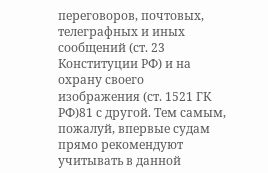переговоров, почтовых, телеграфных и иных сообщений (ст. 23 Конституции РФ) и на охрану своего изображения (ст. 1521 ГК РФ)81 с другой. Тем самым, пожалуй, впервые судам прямо рекомендуют учитывать в данной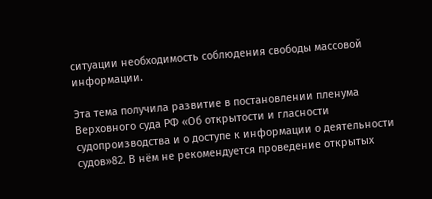ситуации необходимость соблюдения свободы массовой информации.

Эта тема получила развитие в постановлении пленума Верховного суда РФ «Об открытости и гласности судопроизводства и о доступе к информации о деятельности судов»82. В нём не рекомендуется проведение открытых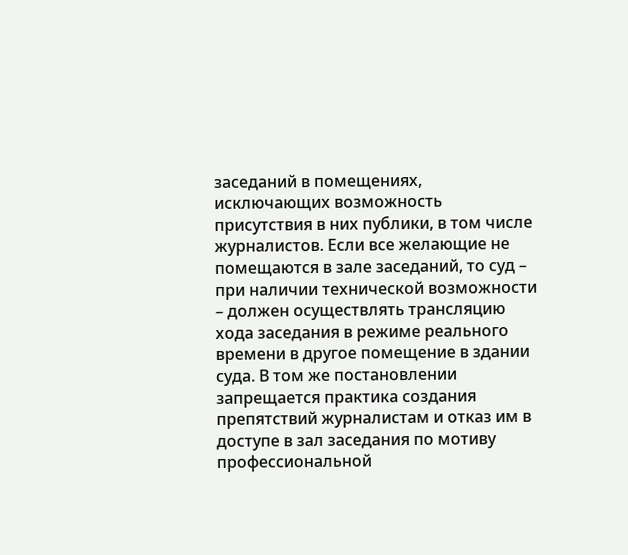заседаний в помещениях, исключающих возможность присутствия в них публики, в том числе журналистов. Если все желающие не помещаются в зале заседаний, то суд – при наличии технической возможности – должен осуществлять трансляцию хода заседания в режиме реального времени в другое помещение в здании суда. В том же постановлении запрещается практика создания препятствий журналистам и отказ им в доступе в зал заседания по мотиву профессиональной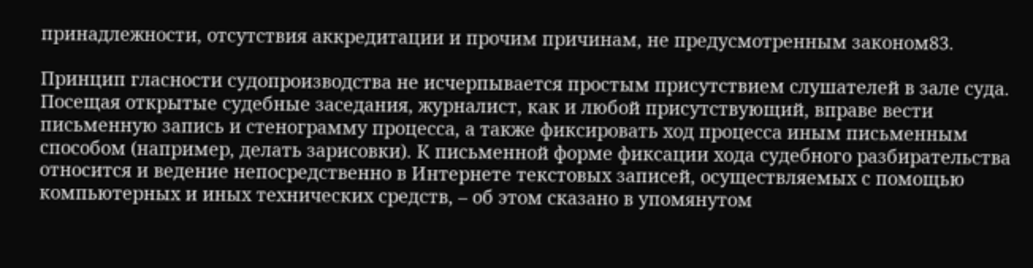принадлежности, отсутствия аккредитации и прочим причинам, не предусмотренным законом83.

Принцип гласности судопроизводства не исчерпывается простым присутствием слушателей в зале суда. Посещая открытые судебные заседания, журналист, как и любой присутствующий, вправе вести письменную запись и стенограмму процесса, а также фиксировать ход процесса иным письменным способом (например, делать зарисовки). К письменной форме фиксации хода судебного разбирательства относится и ведение непосредственно в Интернете текстовых записей, осуществляемых с помощью компьютерных и иных технических средств, – об этом сказано в упомянутом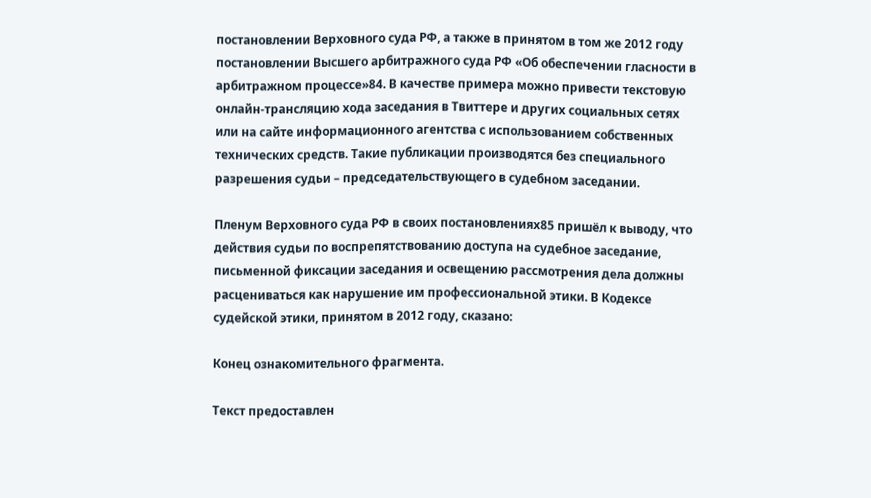постановлении Верховного суда РФ, а также в принятом в том же 2012 году постановлении Высшего арбитражного суда РФ «Об обеспечении гласности в арбитражном процессе»84. В качестве примера можно привести текстовую онлайн-трансляцию хода заседания в Твиттере и других социальных сетях или на сайте информационного агентства с использованием собственных технических средств. Такие публикации производятся без специального разрешения судьи – председательствующего в судебном заседании.

Пленум Верховного суда РФ в своих постановлениях85 пришёл к выводу, что действия судьи по воспрепятствованию доступа на судебное заседание, письменной фиксации заседания и освещению рассмотрения дела должны расцениваться как нарушение им профессиональной этики. В Кодексе судейской этики, принятом в 2012 году, сказано:

Конец ознакомительного фрагмента.

Текст предоставлен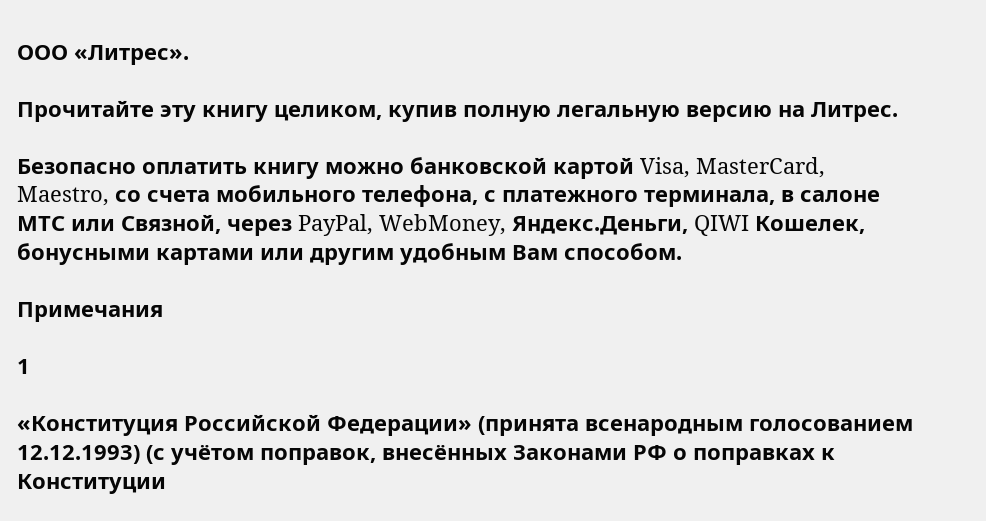ООО «Литрес».

Прочитайте эту книгу целиком, купив полную легальную версию на Литрес.

Безопасно оплатить книгу можно банковской картой Visa, MasterCard, Maestro, со счета мобильного телефона, с платежного терминала, в салоне МТС или Связной, через PayPal, WebMoney, Яндекс.Деньги, QIWI Кошелек, бонусными картами или другим удобным Вам способом.

Примечания

1

«Конституция Российской Федерации» (принята всенародным голосованием 12.12.1993) (с учётом поправок, внесённых Законами РФ о поправках к Конституции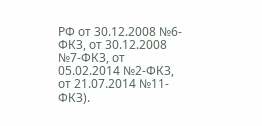РФ от 30.12.2008 №6-ФКЗ, от 30.12.2008 №7-ФКЗ, от 05.02.2014 №2-ФКЗ, от 21.07.2014 №11-ФКЗ).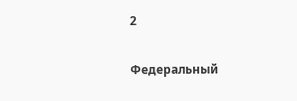2

Федеральный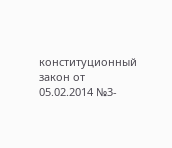конституционный закон от 05.02.2014 №3-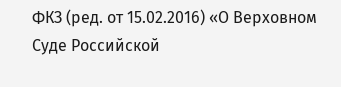ФКЗ (ред. от 15.02.2016) «О Верховном Суде Российской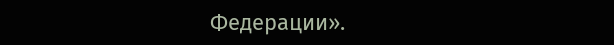Федерации».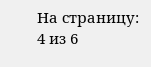На страницу:
4 из 6